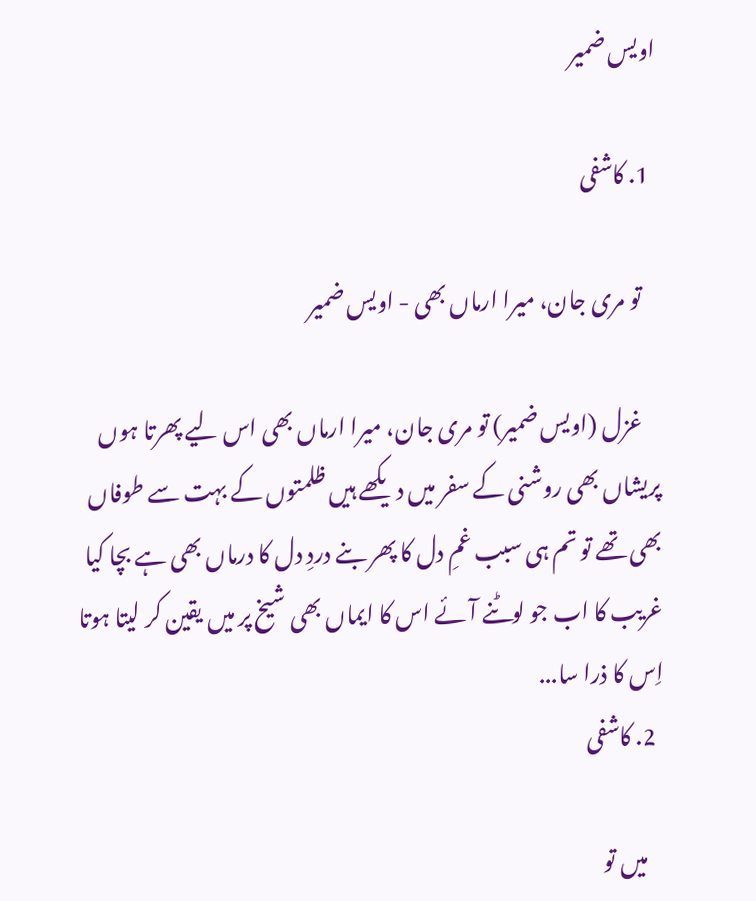اویس ضمیر

  1. کاشفی

    تو مری جان، میرا ارماں بھی - اویس ضمیر

    غزل (اویس ضمیر) تو مری جان، میرا ارماں بھی اس لیے پھرتا ہوں پریشاں بھی روشنی کے سفر میں دیکھے ہیں ظلمتوں کے بہت سے طوفاں بھی تھے تو تم ہی سبب غمِ دل کا پھر بنے دردِ دل کا درماں بھی ہے بچا کیا غریب کا اب جو لوٹنے آئے اس کا ایماں بھی شیخ پر میں یقین کر لیتا ہوتا اِس کا ذرا سا...
  2. کاشفی

    میں تو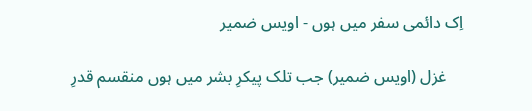اِک دائمی سفر میں ہوں - اویس ضمیر

    غزل (اویس ضمیر) جب تلک پیکرِ بشر میں ہوں منقسم قدرِ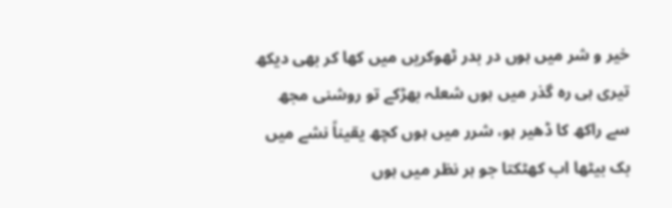خیر و شر میں ہوں در بدر ٹھوکریں میں کھا کر بھی دیکھ تیری ہی رہ گذر میں ہوں شعلہ بھڑکے تو روشنی مجھ سے راکھ کا ڈھیر ہو، شرر میں‌ ہوں کچھ یقیناً نشے میں بک بیٹھا اب کھٹکتا جو ہر نظر میں ہوں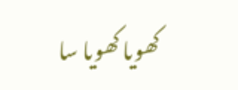کھویا کھویا سا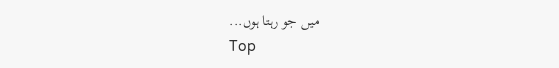میں جو رہتا ہوں...
Top